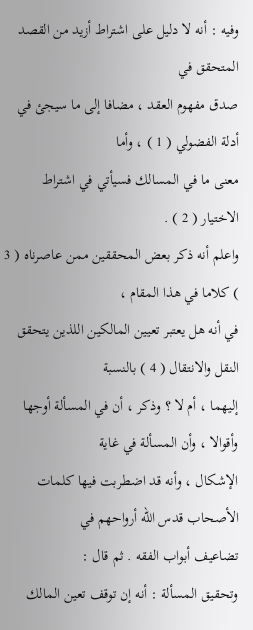وفيه : أنه لا دليل على اشتراط أزيد من القصد المتحقق في
صدق مفهوم العقد ، مضافا إلى ما سيجئ في أدلة الفضولي ( 1 ) ، وأما
معنى ما في المسالك فسيأتي في اشتراط الاختيار ( 2 ) .
واعلم أنه ذكر بعض المحققين ممن عاصرناه ( 3 ) كلاما في هذا المقام ،
في أنه هل يعتبر تعيين المالكين اللذين يتحقق النقل والانتقال ( 4 ) بالنسبة
إليهما ، أم لا ؟ وذكر ، أن في المسألة أوجها وأقوالا ، وأن المسألة في غاية
الإشكال ، وأنه قد اضطربت فيها كلمات الأصحاب قدس الله أرواحهم في
تضاعيف أبواب الفقه . ثم قال :
وتحقيق المسألة : أنه إن توقف تعين المالك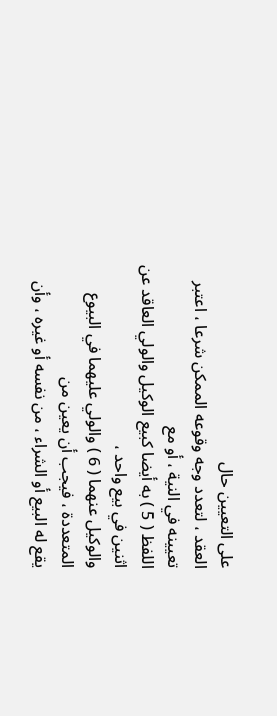على التعيين حال
العقد ، لتعدد وجه وقوعه الممكن شرعا ، اعتبر تعيينه في النية ، أو مع
اللفظ ( 5 ) به أيضا كبيع الوكيل والولي العاقد عن اثنين في بيع واحد ،
والوكيل عنهما ( 6 ) والولي عليهما في البيوع المتعددة ، فيجب أن يعين من
يقع له البيع أو الشراء ، من نفسه أو غيره ، وأن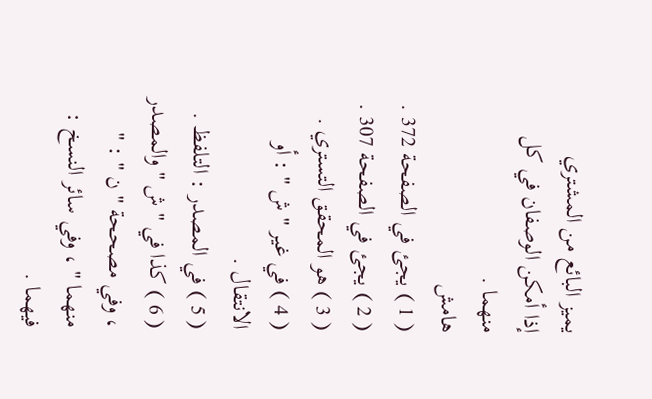يميز البائع من المشتري
إذا أمكن الوصفان في كل منهما .
هامش
( 1 ) يجئ في الصفحة 372 .
( 2 ) يجئ في الصفحة 307 .
( 3 ) هو المحقق التستري .
( 4 ) في غير " ش " : أو الانتقال .
( 5 ) في المصدر : التلفظ .
( 6 ) كذا في " ش " والمصدر ، وفي مصححة " ن " : " منهما " ، وفي سائر النسخ :
فيهما .